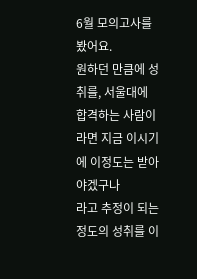6월 모의고사를 봤어요.
원하던 만큼에 성취를, 서울대에 합격하는 사람이라면 지금 이시기에 이정도는 받아야겠구나
라고 추정이 되는 정도의 성취를 이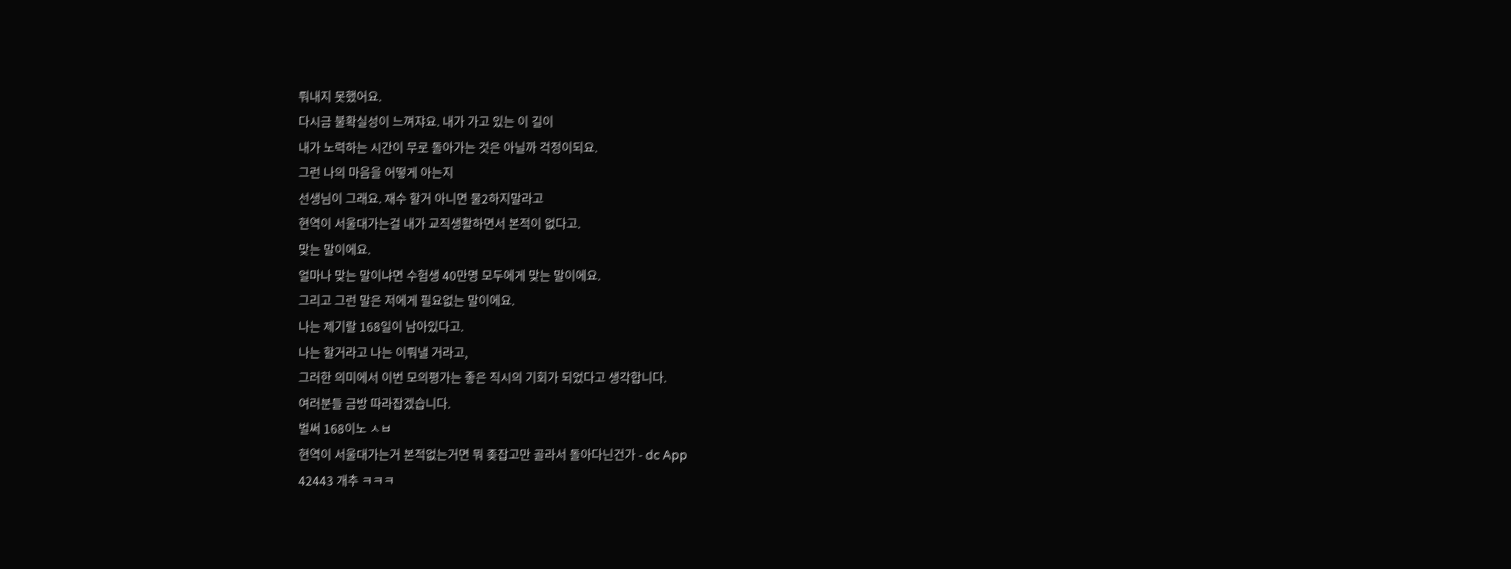뤄내지 못했어요.
다시금 불확실성이 느껴쟈요. 내가 가고 있는 이 길이
내가 노력하는 시간이 무로 돌아가는 것은 아닐까 걱정이되요.
그런 나의 마음을 어떻게 아는지
선생님이 그래요. 재수 할거 아니면 물2하지말라고
현역이 서울대가는걸 내가 교직생활하면서 본적이 없다고.
맞는 말이에요.
얼마나 맞는 말이냐면 수험생 40만명 모두에게 맞는 말이에요.
그리고 그런 말은 저에게 필요없는 말이에요.
나는 제기랄 168일이 남아있다고.
나는 할거라고 나는 이뤄낼 거라고,
그러한 의미에서 이번 모의평가는 좋은 직시의 기회가 되었다고 생각합니다.
여러분들 금방 따라잡겠습니다.
벌써 168이노 ㅅㅂ
현역이 서울대가는거 본적없는거면 뭐 좆잡고만 골라서 돌아다닌건가 - dc App
42443 개추 ㅋㅋㅋ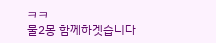ㅋㅋ
물2몽 함께하겟습니다